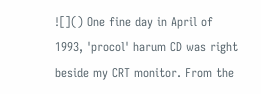![]() One fine day in April of 1993, 'procol' harum CD was right beside my CRT monitor. From the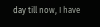day till now, I have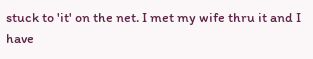stuck to 'it' on the net. I met my wife thru it and I have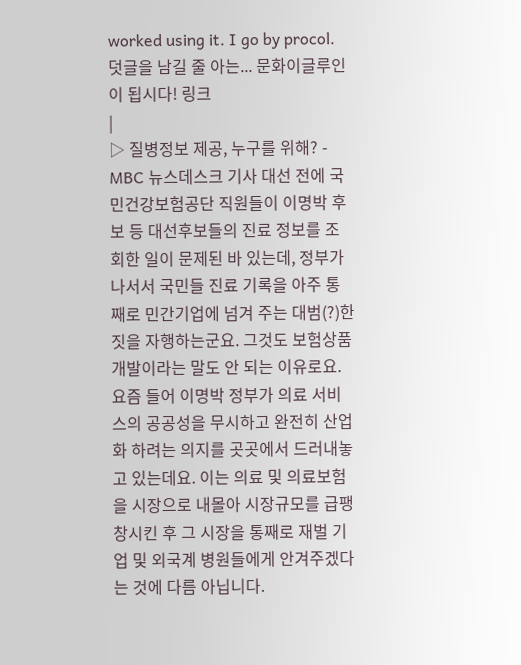worked using it. I go by procol. 덧글을 남길 줄 아는... 문화이글루인이 됩시다! 링크
|
▷ 질병정보 제공, 누구를 위해? - MBC 뉴스데스크 기사 대선 전에 국민건강보험공단 직원들이 이명박 후보 등 대선후보들의 진료 정보를 조회한 일이 문제된 바 있는데, 정부가 나서서 국민들 진료 기록을 아주 통째로 민간기업에 넘겨 주는 대범(?)한 짓을 자행하는군요. 그것도 보험상품 개발이라는 말도 안 되는 이유로요. 요즘 들어 이명박 정부가 의료 서비스의 공공성을 무시하고 완전히 산업화 하려는 의지를 곳곳에서 드러내놓고 있는데요. 이는 의료 및 의료보험을 시장으로 내몰아 시장규모를 급팽창시킨 후 그 시장을 통째로 재벌 기업 및 외국계 병원들에게 안겨주겠다는 것에 다름 아닙니다.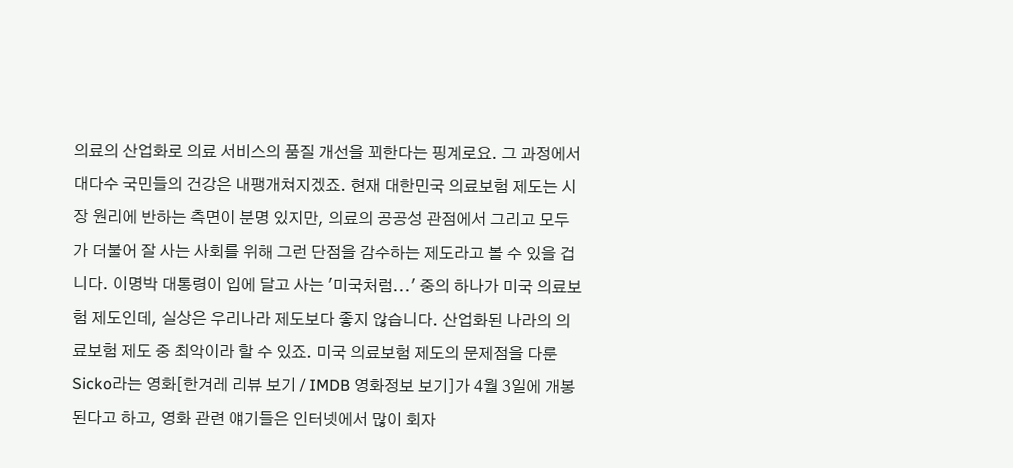의료의 산업화로 의료 서비스의 품질 개선을 꾀한다는 핑계로요. 그 과정에서 대다수 국민들의 건강은 내팽개쳐지겠죠. 현재 대한민국 의료보험 제도는 시장 원리에 반하는 측면이 분명 있지만, 의료의 공공성 관점에서 그리고 모두가 더불어 잘 사는 사회를 위해 그런 단점을 감수하는 제도라고 볼 수 있을 겁니다. 이명박 대통령이 입에 달고 사는 '미국처럼...' 중의 하나가 미국 의료보험 제도인데, 실상은 우리나라 제도보다 좋지 않습니다. 산업화된 나라의 의료보험 제도 중 최악이라 할 수 있죠. 미국 의료보험 제도의 문제점을 다룬 Sicko라는 영화[한겨레 리뷰 보기 / IMDB 영화정보 보기]가 4월 3일에 개봉된다고 하고, 영화 관련 얘기들은 인터넷에서 많이 회자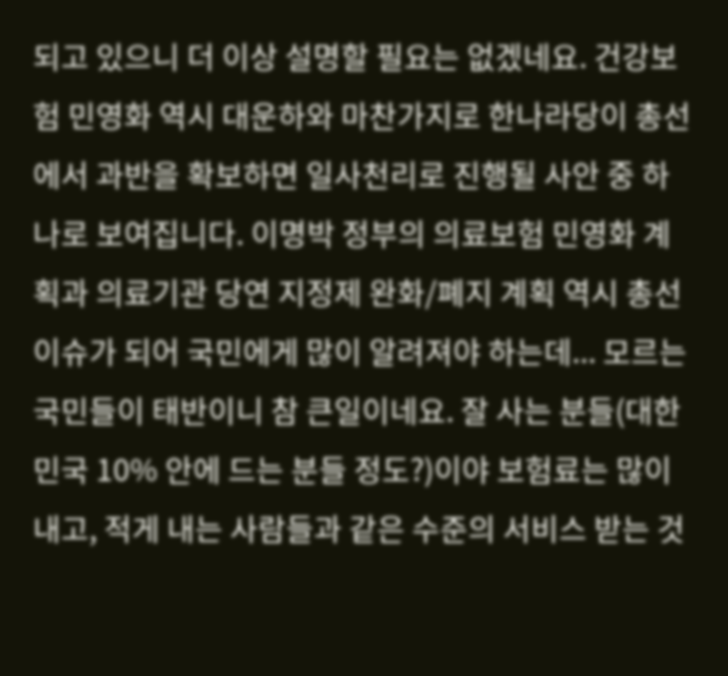되고 있으니 더 이상 설명할 필요는 없겠네요. 건강보험 민영화 역시 대운하와 마찬가지로 한나라당이 총선에서 과반을 확보하면 일사천리로 진행될 사안 중 하나로 보여집니다. 이명박 정부의 의료보험 민영화 계획과 의료기관 당연 지정제 완화/폐지 계획 역시 총선 이슈가 되어 국민에게 많이 알려져야 하는데... 모르는 국민들이 태반이니 참 큰일이네요. 잘 사는 분들(대한민국 10% 안에 드는 분들 정도?)이야 보험료는 많이 내고, 적게 내는 사람들과 같은 수준의 서비스 받는 것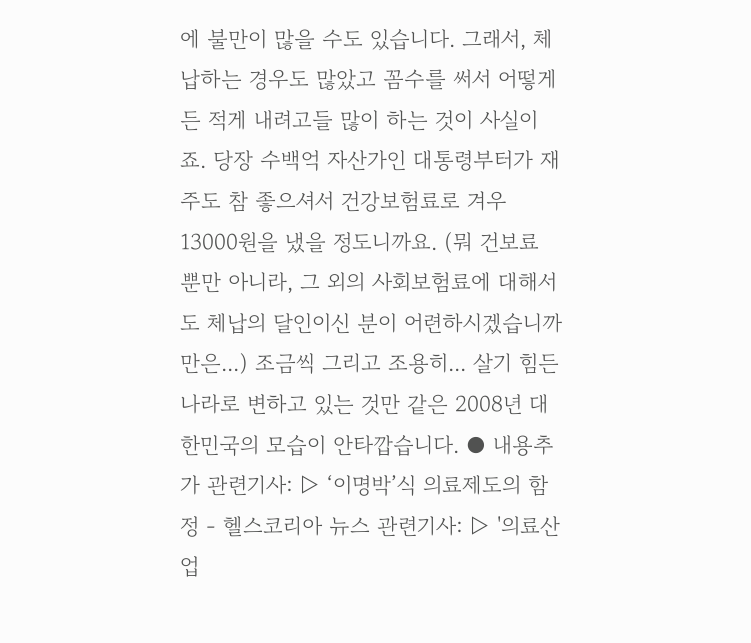에 불만이 많을 수도 있습니다. 그래서, 체납하는 경우도 많았고 꼼수를 써서 어떻게든 적게 내려고들 많이 하는 것이 사실이죠. 당장 수백억 자산가인 대통령부터가 재주도 참 좋으셔서 건강보험료로 겨우 13000원을 냈을 정도니까요. (뭐 건보료 뿐만 아니라, 그 외의 사회보험료에 대해서도 체납의 달인이신 분이 어련하시겠습니까만은...) 조금씩 그리고 조용히... 살기 힘든 나라로 변하고 있는 것만 같은 2008년 대한민국의 모습이 안타깝습니다. ● 내용추가 관련기사: ▷ ‘이명박’식 의료제도의 함정 - 헬스코리아 뉴스 관련기사: ▷ '의료산업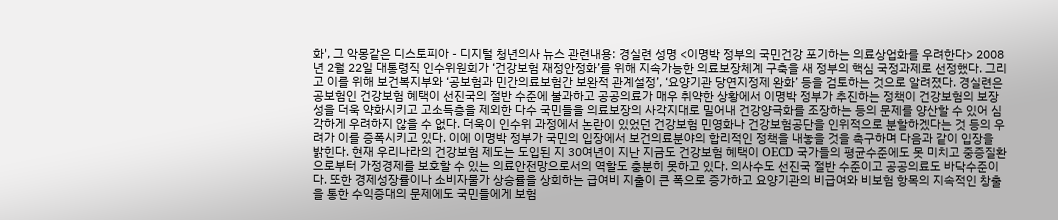화', 그 악몽같은 디스토피아 - 디지털 청년의사 뉴스 관련내용: 경실련 성명 <이명박 정부의 국민건강 포기하는 의료상업화를 우려한다> 2008년 2월 22일 대통령직 인수위원회가 ‘건강보험 재정안정화’를 위해 지속가능한 의료보장체계 구축을 새 정부의 핵심 국정과제로 선정했다. 그리고 이를 위해 보건복지부와 ‘공보험과 민간의료보험간 보완적 관계설정’, ‘요양기관 당연지정제 완화’ 등을 검토하는 것으로 알려졌다. 경실련은 공보험인 건강보험 혜택이 선진국의 절반 수준에 불과하고 공공의료가 매우 취약한 상황에서 이명박 정부가 추진하는 정책이 건강보험의 보장성을 더욱 약화시키고 고소득층을 제외한 다수 국민들을 의료보장의 사각지대로 밀어내 건강양극화를 조장하는 등의 문제를 양산할 수 있어 심각하게 우려하지 않을 수 없다. 더욱이 인수위 과정에서 논란이 있었던 건강보험 민영화나 건강보험공단을 인위적으로 분할하겠다는 것 등의 우려가 이를 증폭시키고 있다. 이에 이명박 정부가 국민의 입장에서 보건의료분야의 합리적인 정책을 내놓을 것을 촉구하며 다음과 같이 입장을 밝힌다. 현재 우리나라의 건강보험 제도는 도입된 지 30여년이 지난 지금도 건강보험 혜택이 OECD 국가들의 평균수준에도 못 미치고 중증질환으로부터 가정경제를 보호할 수 있는 의료안전망으로서의 역할도 충분히 못하고 있다. 의사수도 선진국 절반 수준이고 공공의료도 바닥수준이다. 또한 경제성장률이나 소비자물가 상승률을 상회하는 급여비 지출이 큰 폭으로 증가하고 요양기관의 비급여와 비보험 항목의 지속적인 창출을 통한 수익증대의 문제에도 국민들에게 보험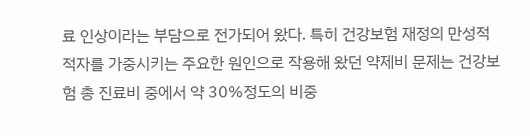료 인상이라는 부담으로 전가되어 왔다. 특히 건강보험 재정의 만성적 적자를 가중시키는 주요한 원인으로 작용해 왔던 약제비 문제는 건강보험 총 진료비 중에서 약 30%정도의 비중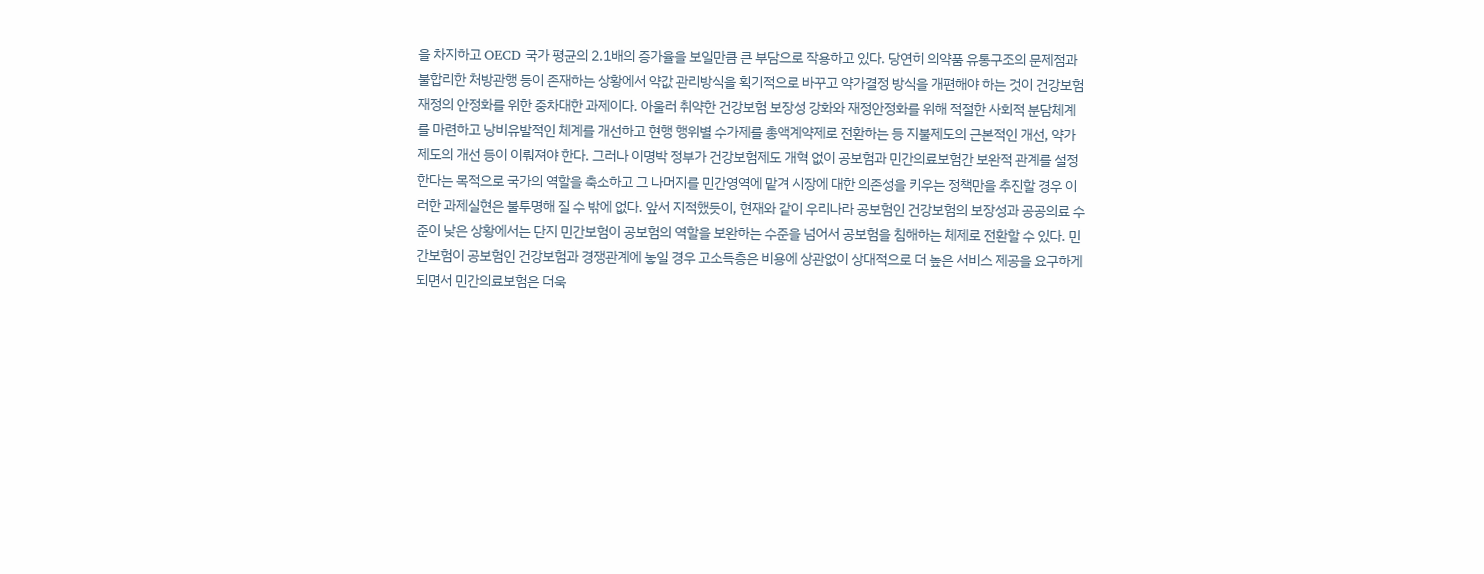을 차지하고 OECD 국가 평균의 2.1배의 증가율을 보일만큼 큰 부담으로 작용하고 있다. 당연히 의약품 유통구조의 문제점과 불합리한 처방관행 등이 존재하는 상황에서 약값 관리방식을 획기적으로 바꾸고 약가결정 방식을 개편해야 하는 것이 건강보험 재정의 안정화를 위한 중차대한 과제이다. 아울러 취약한 건강보험 보장성 강화와 재정안정화를 위해 적절한 사회적 분담체계를 마련하고 낭비유발적인 체계를 개선하고 현행 행위별 수가제를 총액계약제로 전환하는 등 지불제도의 근본적인 개선, 약가제도의 개선 등이 이뤄져야 한다. 그러나 이명박 정부가 건강보험제도 개혁 없이 공보험과 민간의료보험간 보완적 관계를 설정한다는 목적으로 국가의 역할을 축소하고 그 나머지를 민간영역에 맡겨 시장에 대한 의존성을 키우는 정책만을 추진할 경우 이러한 과제실현은 불투명해 질 수 밖에 없다. 앞서 지적했듯이, 현재와 같이 우리나라 공보험인 건강보험의 보장성과 공공의료 수준이 낮은 상황에서는 단지 민간보험이 공보험의 역할을 보완하는 수준을 넘어서 공보험을 침해하는 체제로 전환할 수 있다. 민간보험이 공보험인 건강보험과 경쟁관계에 놓일 경우 고소득층은 비용에 상관없이 상대적으로 더 높은 서비스 제공을 요구하게 되면서 민간의료보험은 더욱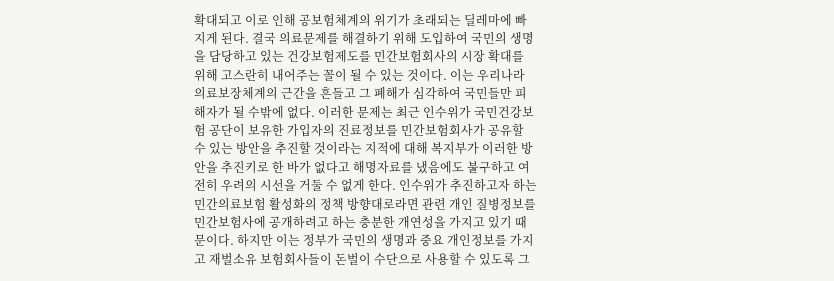확대되고 이로 인해 공보험체계의 위기가 초래되는 딜레마에 빠지게 된다. 결국 의료문제를 해결하기 위해 도입하여 국민의 생명을 담당하고 있는 건강보험제도를 민간보험회사의 시장 확대를 위해 고스란히 내어주는 꼴이 될 수 있는 것이다. 이는 우리나라 의료보장체계의 근간을 흔들고 그 폐해가 심각하여 국민들만 피해자가 될 수밖에 없다. 이러한 문제는 최근 인수위가 국민건강보험 공단이 보유한 가입자의 진료정보를 민간보험회사가 공유할 수 있는 방안을 추진할 것이라는 지적에 대해 복지부가 이러한 방안을 추진키로 한 바가 없다고 해명자료를 냈음에도 불구하고 여전히 우려의 시선을 거둘 수 없게 한다. 인수위가 추진하고자 하는 민간의료보험 활성화의 정책 방향대로라면 관련 개인 질병정보를 민간보험사에 공개하려고 하는 충분한 개연성을 가지고 있기 때문이다. 하지만 이는 정부가 국민의 생명과 중요 개인정보를 가지고 재벌소유 보험회사들이 돈벌이 수단으로 사용할 수 있도록 그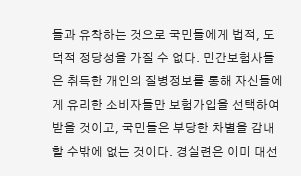들과 유착하는 것으로 국민들에게 법적, 도덕적 정당성을 가질 수 없다. 민간보험사들은 취득한 개인의 질병정보를 통해 자신들에게 유리한 소비자들만 보험가입을 선택하여 받을 것이고, 국민들은 부당한 차별을 감내할 수밖에 없는 것이다. 경실련은 이미 대선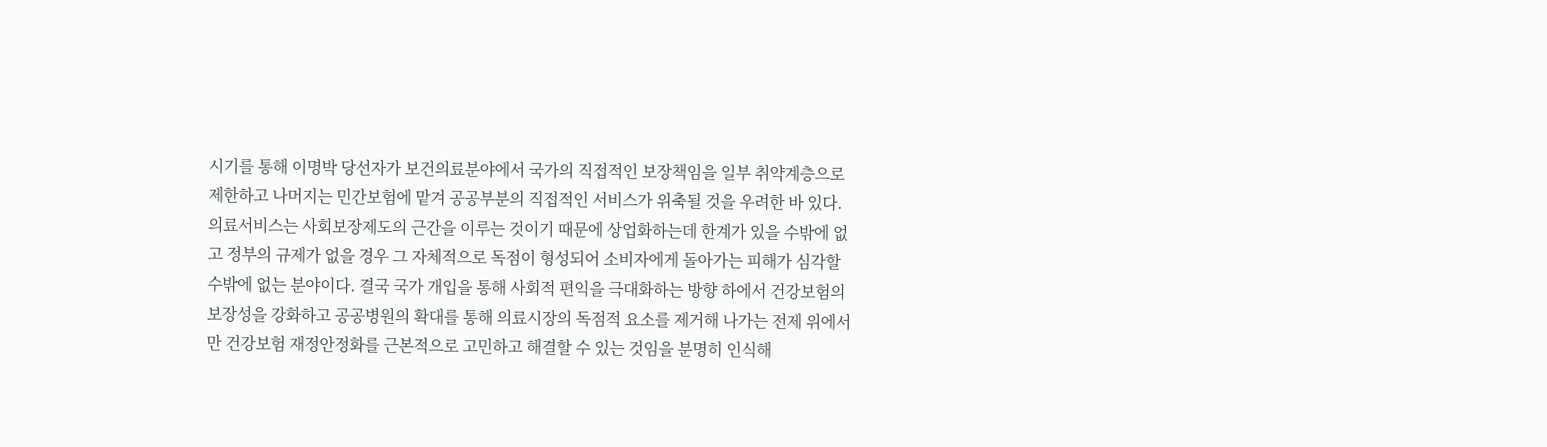시기를 통해 이명박 당선자가 보건의료분야에서 국가의 직접적인 보장책임을 일부 취약계층으로 제한하고 나머지는 민간보험에 맡겨 공공부분의 직접적인 서비스가 위축될 것을 우려한 바 있다. 의료서비스는 사회보장제도의 근간을 이루는 것이기 때문에 상업화하는데 한계가 있을 수밖에 없고 정부의 규제가 없을 경우 그 자체적으로 독점이 형성되어 소비자에게 돌아가는 피해가 심각할 수밖에 없는 분야이다. 결국 국가 개입을 통해 사회적 편익을 극대화하는 방향 하에서 건강보험의 보장성을 강화하고 공공병원의 확대를 통해 의료시장의 독점적 요소를 제거해 나가는 전제 위에서만 건강보험 재정안정화를 근본적으로 고민하고 해결할 수 있는 것임을 분명히 인식해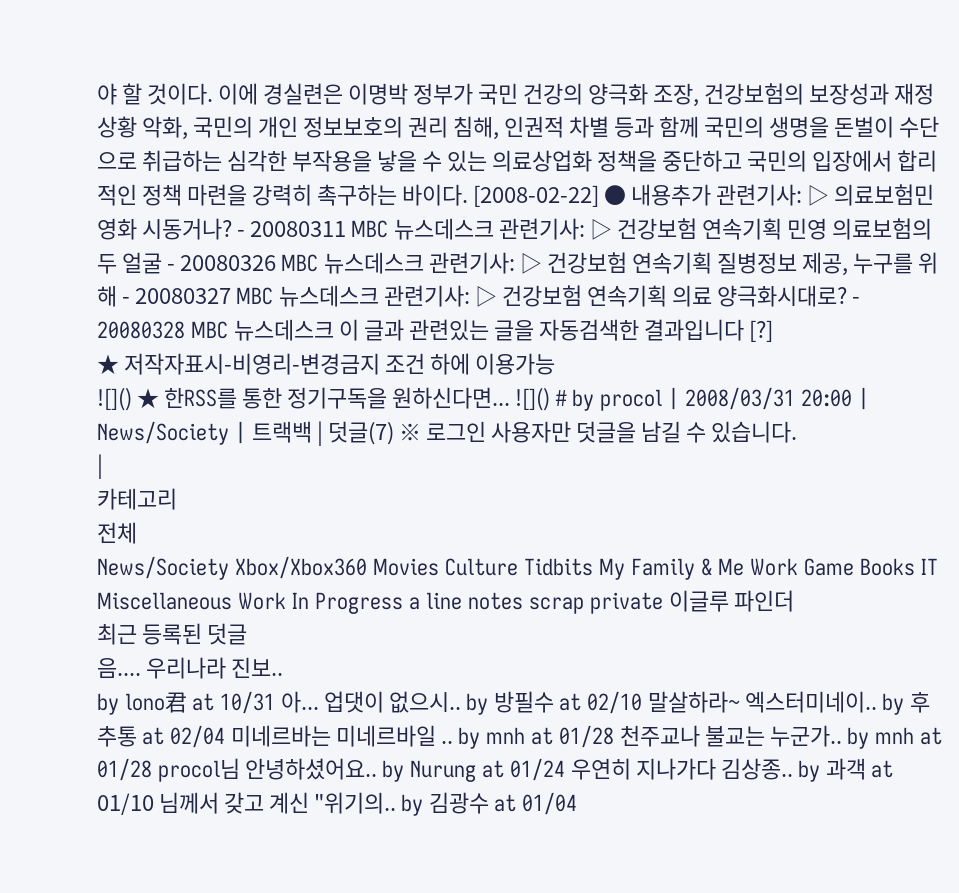야 할 것이다. 이에 경실련은 이명박 정부가 국민 건강의 양극화 조장, 건강보험의 보장성과 재정 상황 악화, 국민의 개인 정보보호의 권리 침해, 인권적 차별 등과 함께 국민의 생명을 돈벌이 수단으로 취급하는 심각한 부작용을 낳을 수 있는 의료상업화 정책을 중단하고 국민의 입장에서 합리적인 정책 마련을 강력히 촉구하는 바이다. [2008-02-22] ● 내용추가 관련기사: ▷ 의료보험민영화 시동거나? - 20080311 MBC 뉴스데스크 관련기사: ▷ 건강보험 연속기획 민영 의료보험의 두 얼굴 - 20080326 MBC 뉴스데스크 관련기사: ▷ 건강보험 연속기획 질병정보 제공, 누구를 위해 - 20080327 MBC 뉴스데스크 관련기사: ▷ 건강보험 연속기획 의료 양극화시대로? - 20080328 MBC 뉴스데스크 이 글과 관련있는 글을 자동검색한 결과입니다 [?]
★ 저작자표시-비영리-변경금지 조건 하에 이용가능
![]() ★ 한RSS를 통한 정기구독을 원하신다면... ![]() # by procol | 2008/03/31 20:00 | News/Society | 트랙백 | 덧글(7) ※ 로그인 사용자만 덧글을 남길 수 있습니다.
|
카테고리
전체
News/Society Xbox/Xbox360 Movies Culture Tidbits My Family & Me Work Game Books IT Miscellaneous Work In Progress a line notes scrap private 이글루 파인더
최근 등록된 덧글
음.... 우리나라 진보..
by lono君 at 10/31 아... 업댓이 없으시.. by 방필수 at 02/10 말살하라~ 엑스터미네이.. by 후추통 at 02/04 미네르바는 미네르바일 .. by mnh at 01/28 천주교나 불교는 누군가.. by mnh at 01/28 procol님 안녕하셨어요.. by Nurung at 01/24 우연히 지나가다 김상종.. by 과객 at 01/10 님께서 갖고 계신 "위기의.. by 김광수 at 01/04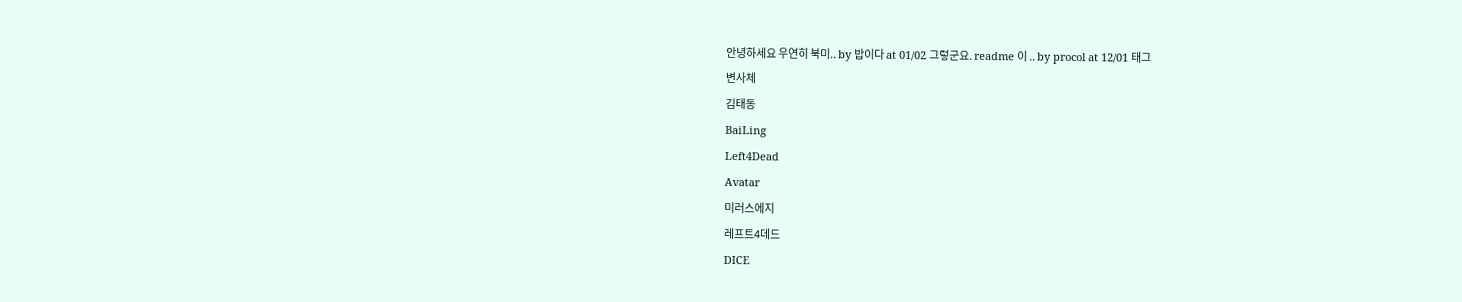안녕하세요 우연히 북미.. by 밥이다 at 01/02 그렇군요. readme 이 .. by procol at 12/01 태그
변사체
김태동
BaiLing
Left4Dead
Avatar
미러스에지
레프트4데드
DICE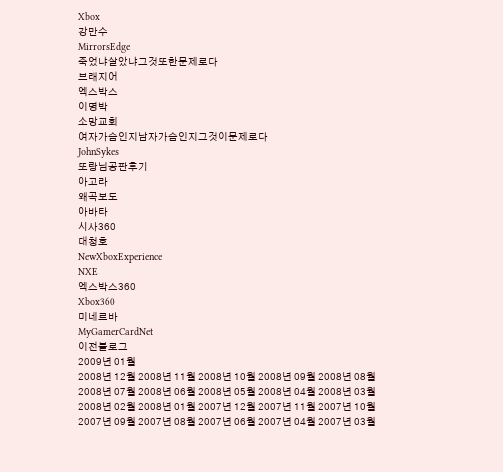Xbox
강만수
MirrorsEdge
죽었냐살았냐그것또한문제로다
브래지어
엑스박스
이명박
소망교회
여자가슴인지남자가슴인지그것이문제로다
JohnSykes
또랑님공판후기
아고라
왜곡보도
아바타
시사360
대청호
NewXboxExperience
NXE
엑스박스360
Xbox360
미네르바
MyGamerCardNet
이전블로그
2009년 01월
2008년 12월 2008년 11월 2008년 10월 2008년 09월 2008년 08월 2008년 07월 2008년 06월 2008년 05월 2008년 04월 2008년 03월 2008년 02월 2008년 01월 2007년 12월 2007년 11월 2007년 10월 2007년 09월 2007년 08월 2007년 06월 2007년 04월 2007년 03월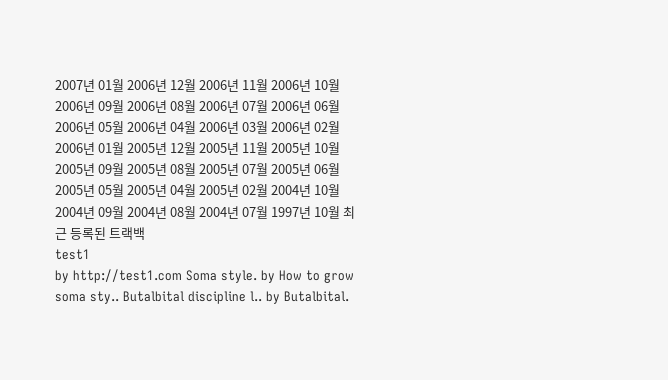2007년 01월 2006년 12월 2006년 11월 2006년 10월 2006년 09월 2006년 08월 2006년 07월 2006년 06월 2006년 05월 2006년 04월 2006년 03월 2006년 02월 2006년 01월 2005년 12월 2005년 11월 2005년 10월 2005년 09월 2005년 08월 2005년 07월 2005년 06월 2005년 05월 2005년 04월 2005년 02월 2004년 10월 2004년 09월 2004년 08월 2004년 07월 1997년 10월 최근 등록된 트랙백
test1
by http://test1.com Soma style. by How to grow soma sty.. Butalbital discipline l.. by Butalbital.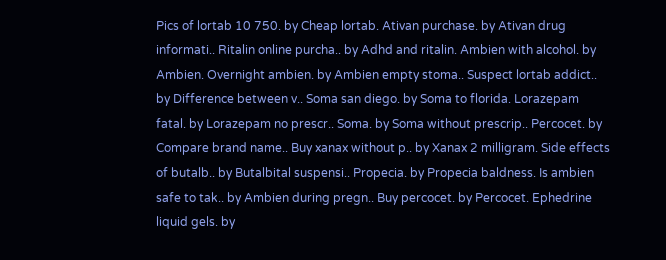Pics of lortab 10 750. by Cheap lortab. Ativan purchase. by Ativan drug informati.. Ritalin online purcha.. by Adhd and ritalin. Ambien with alcohol. by Ambien. Overnight ambien. by Ambien empty stoma.. Suspect lortab addict.. by Difference between v.. Soma san diego. by Soma to florida. Lorazepam fatal. by Lorazepam no prescr.. Soma. by Soma without prescrip.. Percocet. by Compare brand name.. Buy xanax without p.. by Xanax 2 milligram. Side effects of butalb.. by Butalbital suspensi.. Propecia. by Propecia baldness. Is ambien safe to tak.. by Ambien during pregn.. Buy percocet. by Percocet. Ephedrine liquid gels. by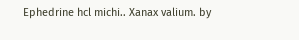Ephedrine hcl michi.. Xanax valium. by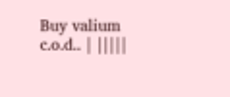Buy valium c.o.d.. | |||||